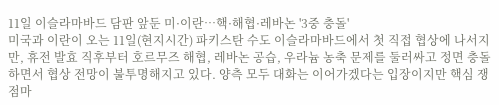11일 이슬라마바드 담판 앞둔 미·이란…핵·해협·레바논 '3중 충돌'
미국과 이란이 오는 11일(현지시간) 파키스탄 수도 이슬라마바드에서 첫 직접 협상에 나서지만, 휴전 발효 직후부터 호르무즈 해협, 레바논 공습, 우라늄 농축 문제를 둘러싸고 정면 충돌하면서 협상 전망이 불투명해지고 있다. 양측 모두 대화는 이어가겠다는 입장이지만 핵심 쟁점마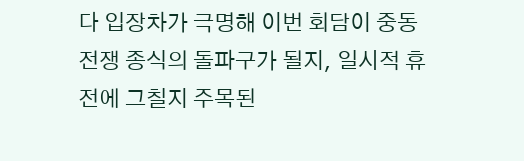다 입장차가 극명해 이번 회담이 중동 전쟁 종식의 돌파구가 될지, 일시적 휴전에 그칠지 주목된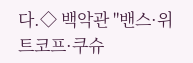다.◇ 백악관 "밴스·위트코프·쿠슈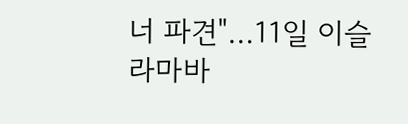너 파견"…11일 이슬라마바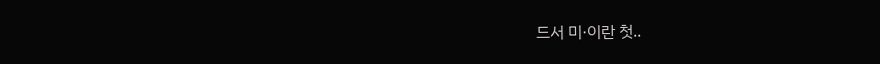드서 미·이란 첫..